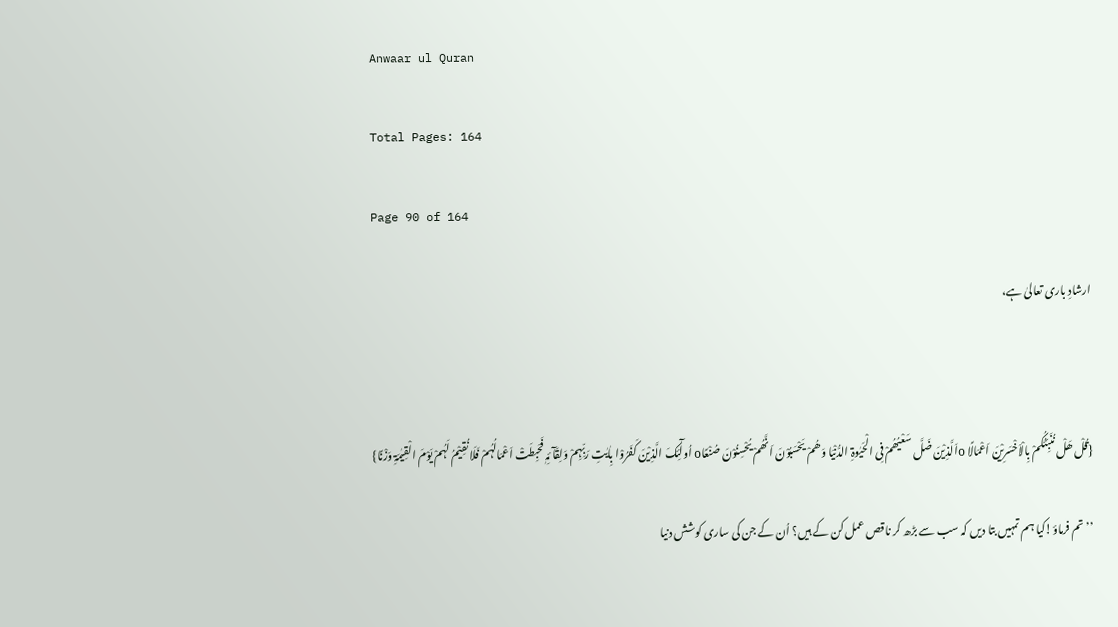Anwaar ul Quran

Total Pages: 164

Page 90 of 164

ارشادِ باری تعالیٰ ہے،



{قُلْ ھَلْ نُنَبِّئُکُمْ بِالْاَخْسَرِیْنَ اَعْمَالًا oاَلَّذِیْنَ ضَلَّ سَعْیُھُمْ فِی الْحَیٰوۃِ الدُّنْیَا وَھُمْ یَحْسَبُوْنَ اَنَّھُمْ یُحْسِنُوْنَ صُنْعًاo اُولٰٓئِکَ الَّذِیْنَ کَفَرُوْا بِاٰیٰتِ رَبِّہِمْ وَلِقَآئِہٖ فَحَبِطَتْ اَعْمَالُہُمْ فَلَا نُقِیْمُ لَہُمْ یَوْمَ الْقِیٰمَۃِ وَزْنًا}

’’تم فرماؤ!کیا ہم تمہیں بتا دیں کہ سب سے بڑھ کر ناقص عمل کن کے ہیں؟ اُن کے جن کی ساری کوشش دنیا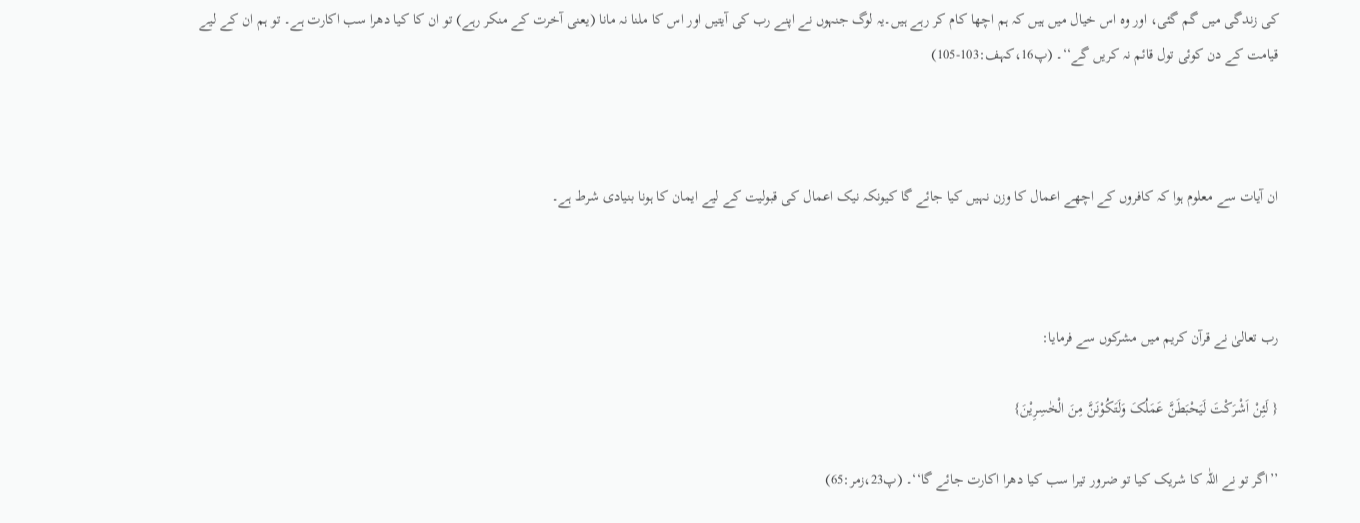کی زندگی میں گم گئی، اور وہ اس خیال میں ہیں کہ ہم اچھا کام کر رہے ہیں۔یہ لوگ جنہوں نے اپنے رب کی آیتیں اور اس کا ملنا نہ مانا (یعنی آخرت کے منکر رہے) تو ان کا کیا دھرا سب اکارت ہے۔ تو ہم ان کے لیے قیامت کے دن کوئی تول قائم نہ کریں گے‘‘۔ (پ16،کہف:103-105)



ان آیات سے معلوم ہوا کہ کافروں کے اچھے اعمال کا وزن نہیں کیا جائے گا کیونکہ نیک اعمال کی قبولیت کے لیے ایمان کا ہونا بنیادی شرط ہے۔



رب تعالیٰ نے قرآن کریم میں مشرکوں سے فرمایا:

{ لَئِنْ اَشْرَکْتَ لَیَحْبَطَنَّ عَمَلُکَ وَلَتَکُوْنَنَّ مِنَ الْخٰسِرِیْنَ}

’’اگر تو نے اللّٰہ کا شریک کیا تو ضرور تیرا سب کیا دھرا اکارت جائے گا‘‘۔ (پ23،زمر:65)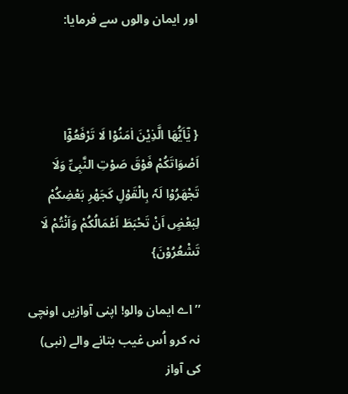اور ایمان والوں سے فرمایا:



{ یٰٓاَیُّھَا الَّذِیْنَ اٰمَنُوْا لَا تَرْفَعُوْٓا اَصْوَاتَکُمْ فَوْقَ صَوْتِ النَّبِیِّ وَلَا تَجْھَرُوْا لَہٗ بِالْقَوْلِ کَجَھْرِ بَعْضِکُمْ لِبَعْضٍ اَنْ تَحْبَطَ اَعْمَالُکُمْ وَاَنْتُمْ لَا تَشْعُرُوْنَ}

’’اے ایمان والو! اپنی آوازیں اونچی نہ کرو اُس غیب بتانے والے (نبی) کی آواز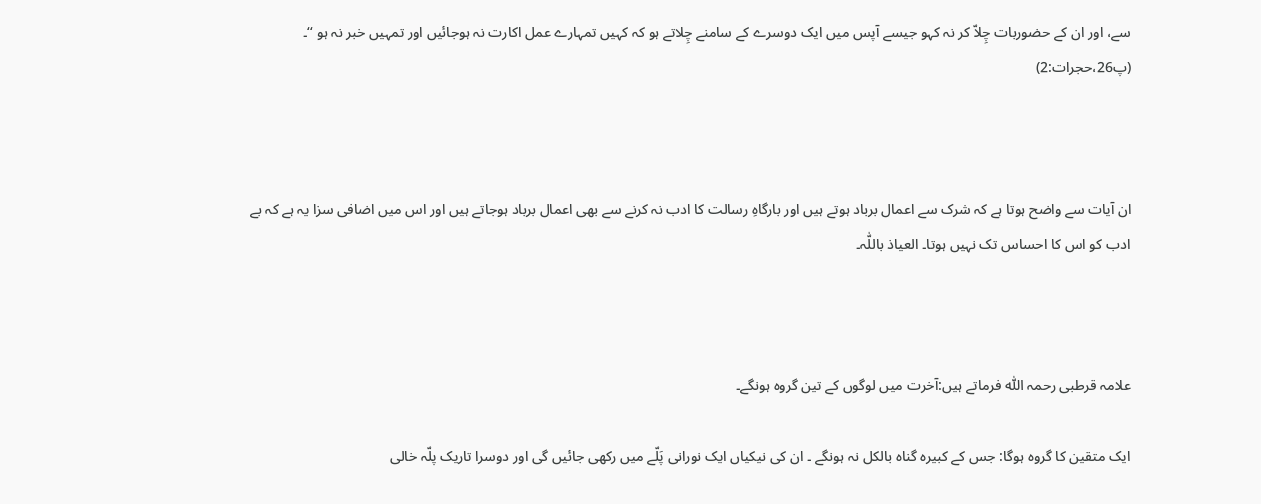سے، اور ان کے حضوربات چِلاّ کر نہ کہو جیسے آپس میں ایک دوسرے کے سامنے چِلاتے ہو کہ کہیں تمہارے عمل اکارت نہ ہوجائیں اور تمہیں خبر نہ ہو ‘‘۔ (پ26،حجرات:2)



ان آیات سے واضح ہوتا ہے کہ شرک سے اعمال برباد ہوتے ہیں اور بارگاہِ رسالت کا ادب نہ کرنے سے بھی اعمال برباد ہوجاتے ہیں اور اس میں اضافی سزا یہ ہے کہ بے ادب کو اس کا احساس تک نہیں ہوتا۔ العیاذ باللّٰہ۔



علامہ قرطبی رحمہ اللّٰہ فرماتے ہیں:آخرت میں لوگوں کے تین گروہ ہونگے۔

ایک متقین کا گروہ ہوگا: جس کے کبیرہ گناہ بالکل نہ ہونگے ۔ ان کی نیکیاں ایک نورانی پَلّے میں رکھی جائیں گی اور دوسرا تاریک پلّہ خالی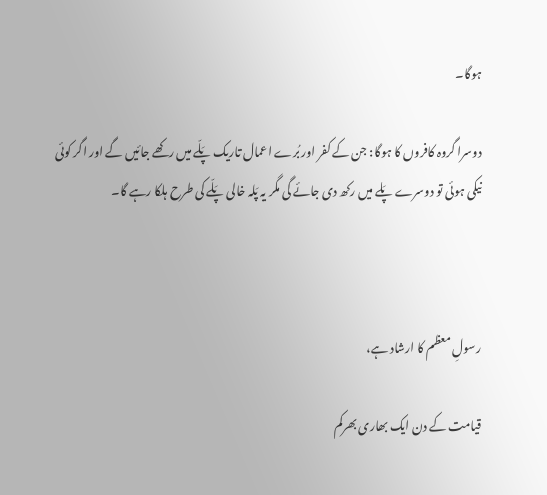ہوگا۔

دوسرا گروہ کافروں کا ہوگا: جن کے کفر اور بُرے اعمال تاریک پَلّے میں رکھے جائیں گے اور اگر کوئی نیکی ہوئی تو دوسرے پَلے میں رکھ دی جائے گی مگر یہ پَلہ خالی پَلّے کی طرح ہلکا رہے گا۔



رسولِ معظم کا ارشاد ہے،

قیامت کے دن ایک بھاری بھرکم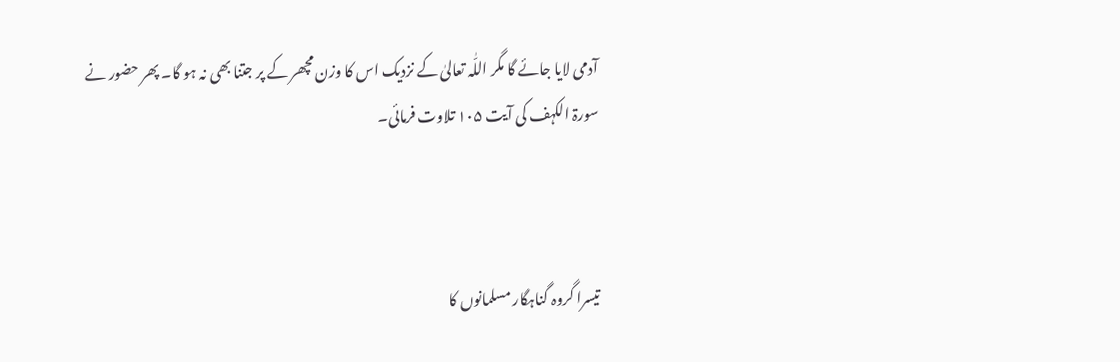آدمی لایا جائے گا مگر اللّٰہ تعالیٰ کے نزدیک اس کا وزن مچھر کے پر جتنا بھی نہ ہو گا۔ پھر حضور نے سورۃ الکہف کی آیت ۱۰۵ تلاوت فرمائی۔



تیسرا گروہ گناہگار مسلمانوں کا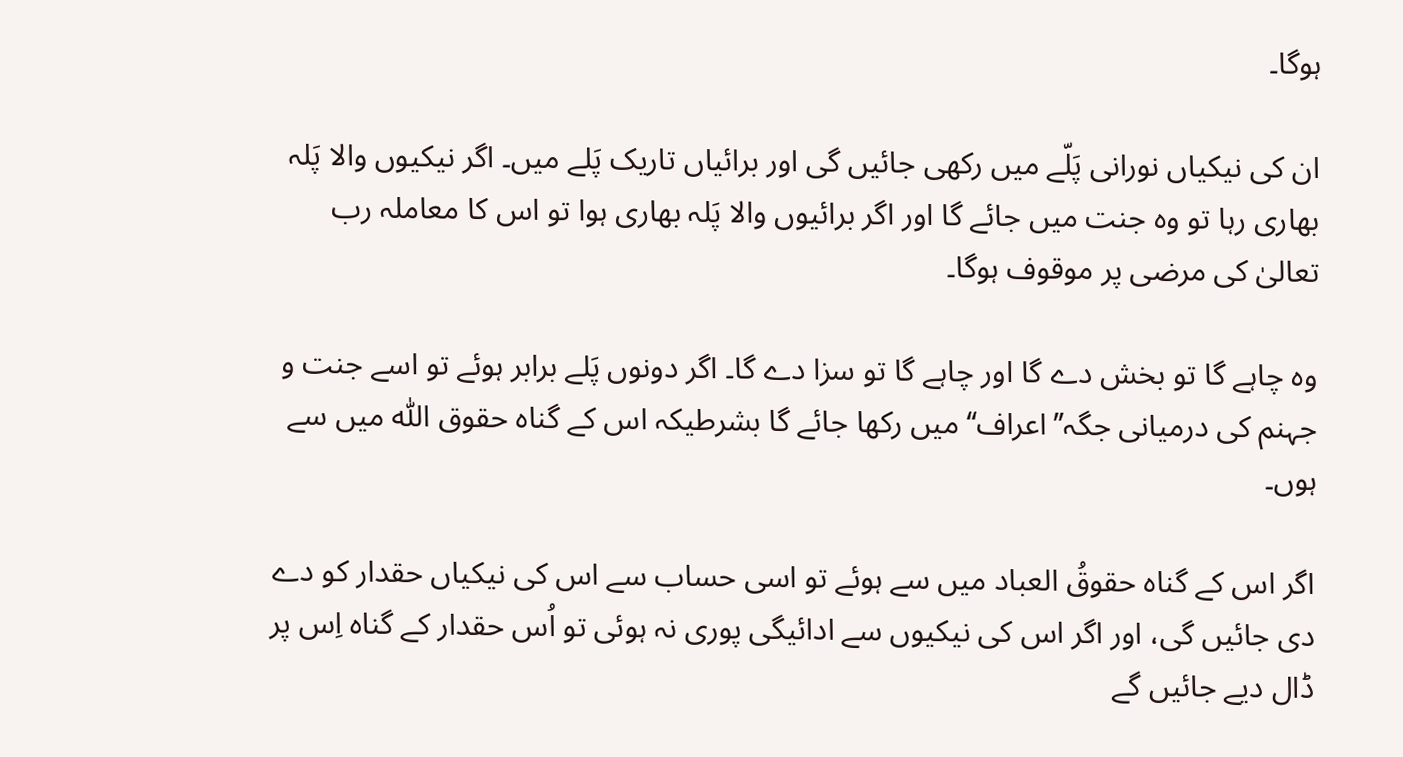ہوگا۔

ان کی نیکیاں نورانی پَلّے میں رکھی جائیں گی اور برائیاں تاریک پَلے میں۔ اگر نیکیوں والا پَلہ بھاری رہا تو وہ جنت میں جائے گا اور اگر برائیوں والا پَلہ بھاری ہوا تو اس کا معاملہ رب تعالیٰ کی مرضی پر موقوف ہوگا۔

وہ چاہے گا تو بخش دے گا اور چاہے گا تو سزا دے گا۔ اگر دونوں پَلے برابر ہوئے تو اسے جنت و جہنم کی درمیانی جگہ’’اعراف‘‘ میں رکھا جائے گا بشرطیکہ اس کے گناہ حقوق اللّٰہ میں سے ہوں۔

اگر اس کے گناہ حقوقُ العباد میں سے ہوئے تو اسی حساب سے اس کی نیکیاں حقدار کو دے دی جائیں گی، اور اگر اس کی نیکیوں سے ادائیگی پوری نہ ہوئی تو اُس حقدار کے گناہ اِس پر ڈال دیے جائیں گے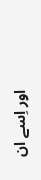اور اِسے ان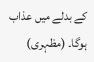کے بدلے میں عذاب ہوگا۔ (مظہری)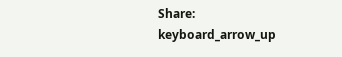Share:
keyboard_arrow_up